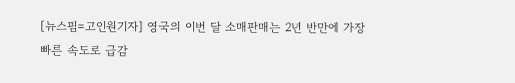[뉴스핌=고인원기자] 영국의 이번 달 소매판매는 2년 반만에 가장 빠른 속도로 급감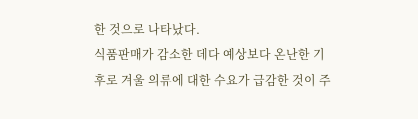한 것으로 나타났다.
식품판매가 감소한 데다 예상보다 온난한 기후로 겨울 의류에 대한 수요가 급감한 것이 주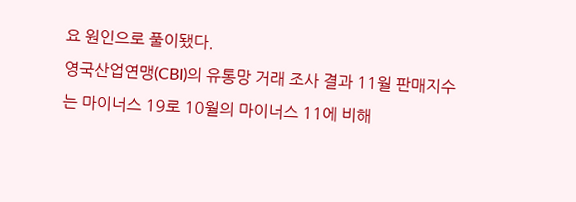요 원인으로 풀이됐다.
영국산업연맹(CBI)의 유통망 거래 조사 결과 11월 판매지수는 마이너스 19로 10월의 마이너스 11에 비해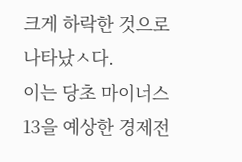크게 하락한 것으로 나타났ㅅ다.
이는 당초 마이너스 13을 예상한 경제전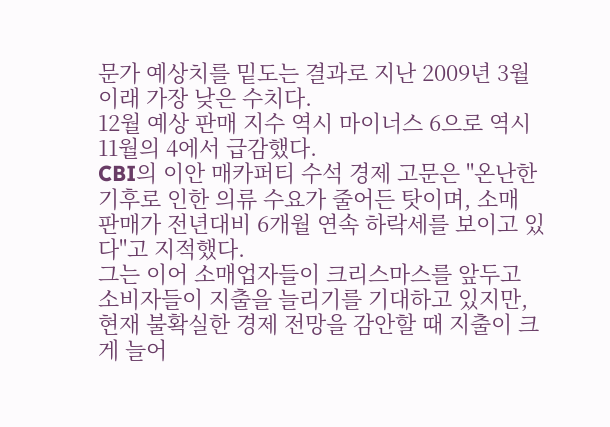문가 예상치를 밑도는 결과로 지난 2009년 3월 이래 가장 낮은 수치다.
12월 예상 판매 지수 역시 마이너스 6으로 역시 11월의 4에서 급감했다.
CBI의 이안 매카퍼티 수석 경제 고문은 "온난한 기후로 인한 의류 수요가 줄어든 탓이며, 소매 판매가 전년대비 6개월 연속 하락세를 보이고 있다"고 지적했다.
그는 이어 소매업자들이 크리스마스를 앞두고 소비자들이 지출을 늘리기를 기대하고 있지만, 현재 불확실한 경제 전망을 감안할 때 지출이 크게 늘어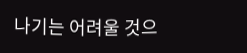나기는 어려울 것으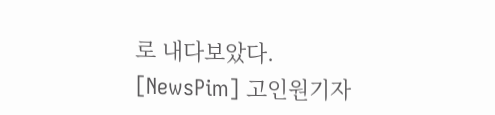로 내다보았다.
[NewsPim] 고인원기자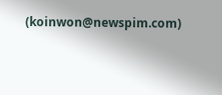(koinwon@newspim.com)